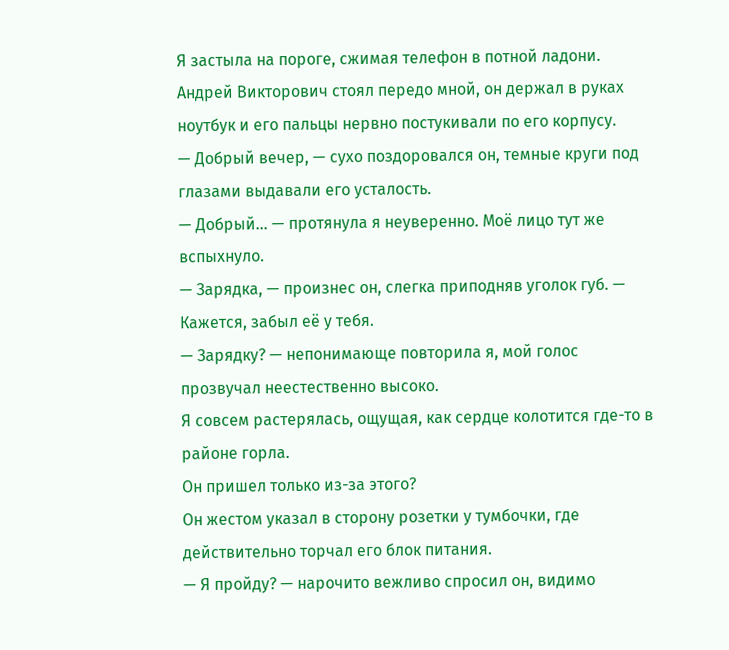Я застыла на пороге, сжимая телефон в потной ладони. Андрей Викторович стоял передо мной, он держал в руках ноутбук и его пальцы нервно постукивали по его корпусу.
— Добрый вечер, — сухо поздоровался он, темные круги под глазами выдавали его усталость.
— Добрый… — протянула я неуверенно. Моё лицо тут же вспыхнуло.
— Зарядка, — произнес он, слегка приподняв уголок губ. — Кажется, забыл её у тебя.
— Зарядку? — непонимающе повторила я, мой голос прозвучал неестественно высоко.
Я совсем растерялась, ощущая, как сердце колотится где-то в районе горла.
Он пришел только из-за этого?
Он жестом указал в сторону розетки у тумбочки, где действительно торчал его блок питания.
— Я пройду? — нарочито вежливо спросил он, видимо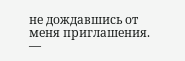не дождавшись от меня приглашения.
—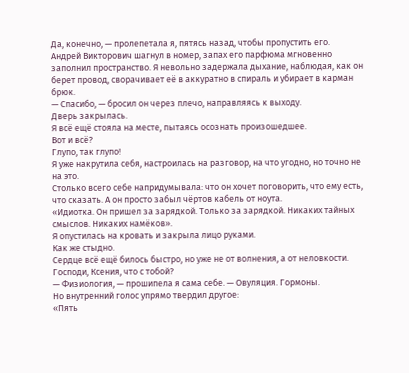Да, конечно, — пролепетала я, пятясь назад, чтобы пропустить его.
Андрей Викторович шагнул в номер, запах его парфюма мгновенно заполнил пространство. Я невольно задержала дыхание, наблюдая, как он берет провод, сворачивает её в аккуратно в спираль и убирает в карман брюк.
— Спасибо, — бросил он через плечо, направляясь к выходу.
Дверь закрылась.
Я всё ещё стояла на месте, пытаясь осознать произошедшее.
Вот и всё?
Глупо, так глупо!
Я уже накрутила себя, настроилась на разговор, на что угодно, но точно не на это.
Столько всего себе напридумывала: что он хочет поговорить, что ему есть, что сказать. А он просто забыл чёртов кабель от ноута.
«Идиотка. Он пришел за зарядкой. Только за зарядкой. Никаких тайных смыслов. Никаких намёков».
Я опустилась на кровать и закрыла лицо руками.
Как же стыдно.
Сердце всё ещё билось быстро, но уже не от волнения, а от неловкости.
Господи, Ксения, что с тобой?
— Физиология, — прошипела я сама себе. — Овуляция. Гормоны.
Но внутренний голос упрямо твердил другое:
«Пять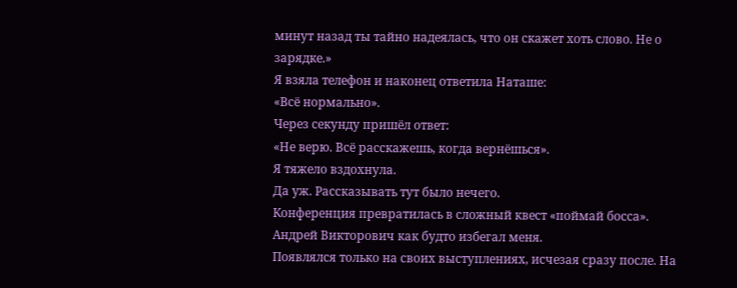минут назад ты тайно надеялась, что он скажет хоть слово. Не о зарядке.»
Я взяла телефон и наконец ответила Наташе:
«Всё нормально».
Через секунду пришёл ответ:
«Не верю. Всё расскажешь, когда вернёшься».
Я тяжело вздохнула.
Да уж. Рассказывать тут было нечего.
Конференция превратилась в сложный квест «поймай босса».
Андрей Викторович как будто избегал меня.
Появлялся только на своих выступлениях, исчезая сразу после. На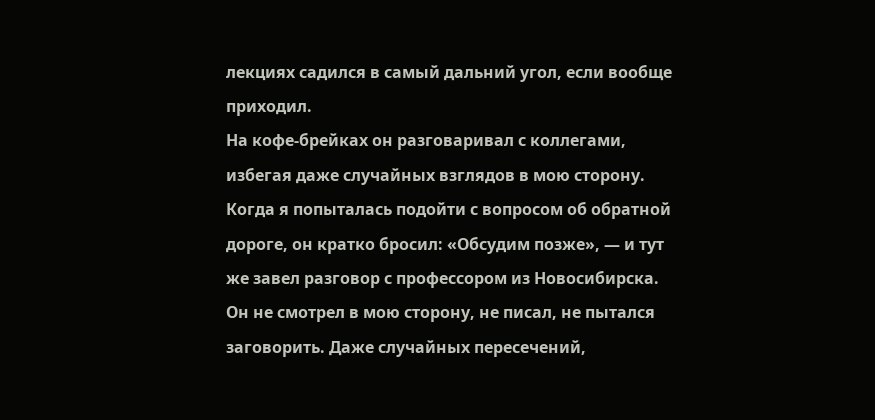лекциях садился в самый дальний угол, если вообще приходил.
На кофе-брейках он разговаривал с коллегами, избегая даже случайных взглядов в мою сторону. Когда я попыталась подойти с вопросом об обратной дороге, он кратко бросил: «Обсудим позже», — и тут же завел разговор с профессором из Новосибирска.
Он не смотрел в мою сторону, не писал, не пытался заговорить. Даже случайных пересечений,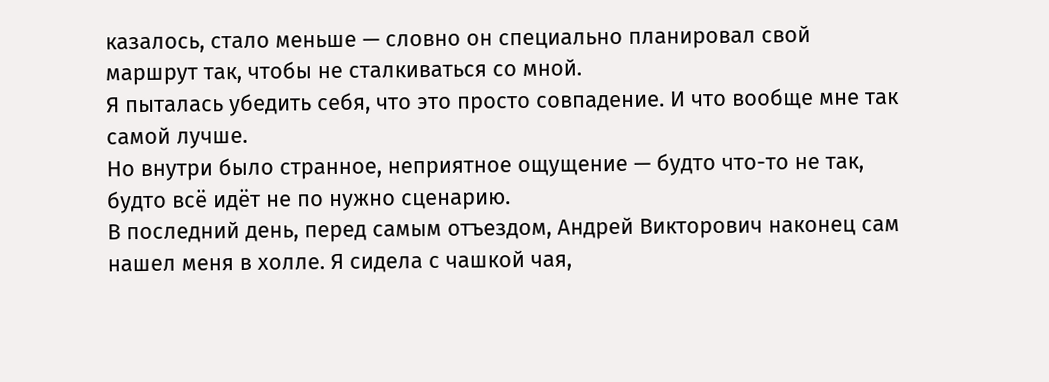казалось, стало меньше — словно он специально планировал свой маршрут так, чтобы не сталкиваться со мной.
Я пыталась убедить себя, что это просто совпадение. И что вообще мне так самой лучше.
Но внутри было странное, неприятное ощущение — будто что-то не так, будто всё идёт не по нужно сценарию.
В последний день, перед самым отъездом, Андрей Викторович наконец сам нашел меня в холле. Я сидела с чашкой чая,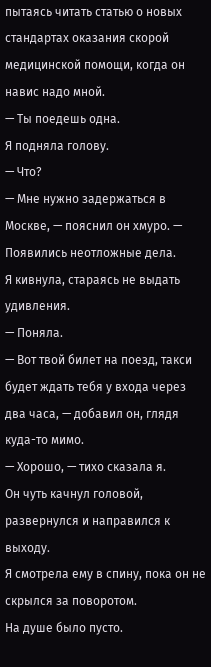пытаясь читать статью о новых стандартах оказания скорой медицинской помощи, когда он навис надо мной.
— Ты поедешь одна.
Я подняла голову.
— Что?
— Мне нужно задержаться в Москве, — пояснил он хмуро. — Появились неотложные дела.
Я кивнула, стараясь не выдать удивления.
— Поняла.
— Вот твой билет на поезд, такси будет ждать тебя у входа через два часа, — добавил он, глядя куда-то мимо.
— Хорошо, — тихо сказала я.
Он чуть качнул головой, развернулся и направился к выходу.
Я смотрела ему в спину, пока он не скрылся за поворотом.
На душе было пусто.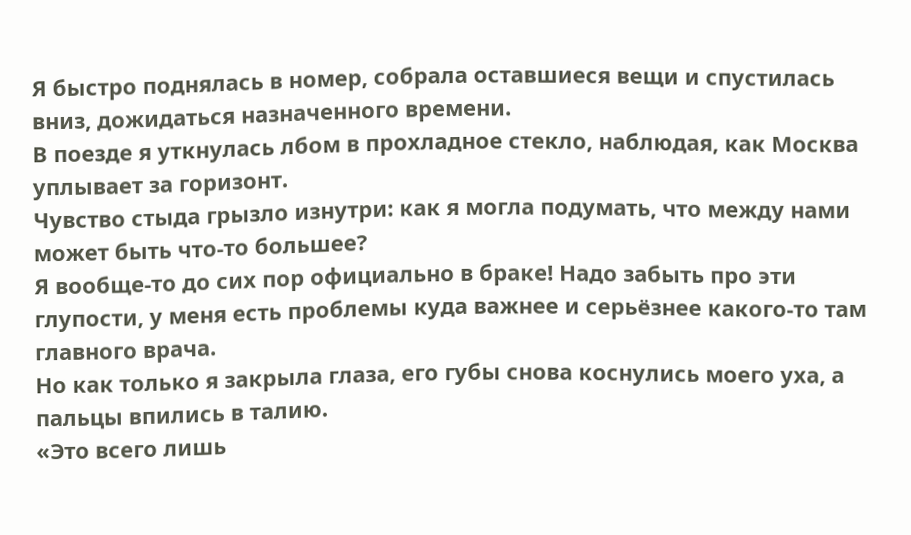Я быстро поднялась в номер, собрала оставшиеся вещи и спустилась вниз, дожидаться назначенного времени.
В поезде я уткнулась лбом в прохладное стекло, наблюдая, как Москва уплывает за горизонт.
Чувство стыда грызло изнутри: как я могла подумать, что между нами может быть что-то большее?
Я вообще-то до сих пор официально в браке! Надо забыть про эти глупости, у меня есть проблемы куда важнее и серьёзнее какого-то там главного врача.
Но как только я закрыла глаза, его губы снова коснулись моего уха, а пальцы впились в талию.
«Это всего лишь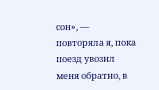сон», — повторяла я, пока поезд увозил меня обратно, в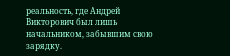реальность, где Андрей Викторович был лишь начальником, забывшим свою зарядку.